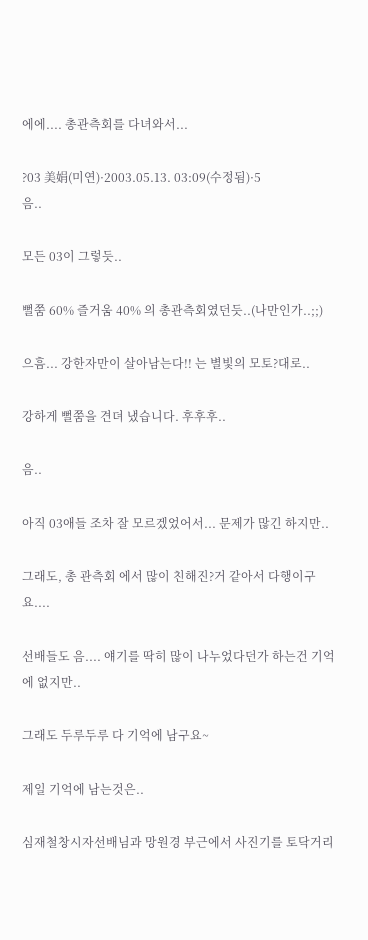에에.... 총관측회를 다녀와서...

?03 美娟(미연)·2003.05.13. 03:09(수정됨)·5
음..

모든 03이 그렇듯..

뻘쭘 60% 즐거움 40% 의 총관측회였던듯..(나만인가..;;)

으흠... 강한자만이 살아남는다!! 는 별빛의 모토?대로..

강하게 뻘쭘을 견뎌 냈습니다. 후후후..

음..

아직 03애들 조차 잘 모르겠었어서... 문제가 많긴 하지만..

그래도, 총 관측회 에서 많이 친해진?거 같아서 다행이구요....

선배들도 음.... 얘기를 딱히 많이 나누었다던가 하는건 기억에 없지만..

그래도 두루두루 다 기억에 남구요~

제일 기억에 남는것은..

심재철창시자선배님과 망원경 부근에서 사진기를 토닥거리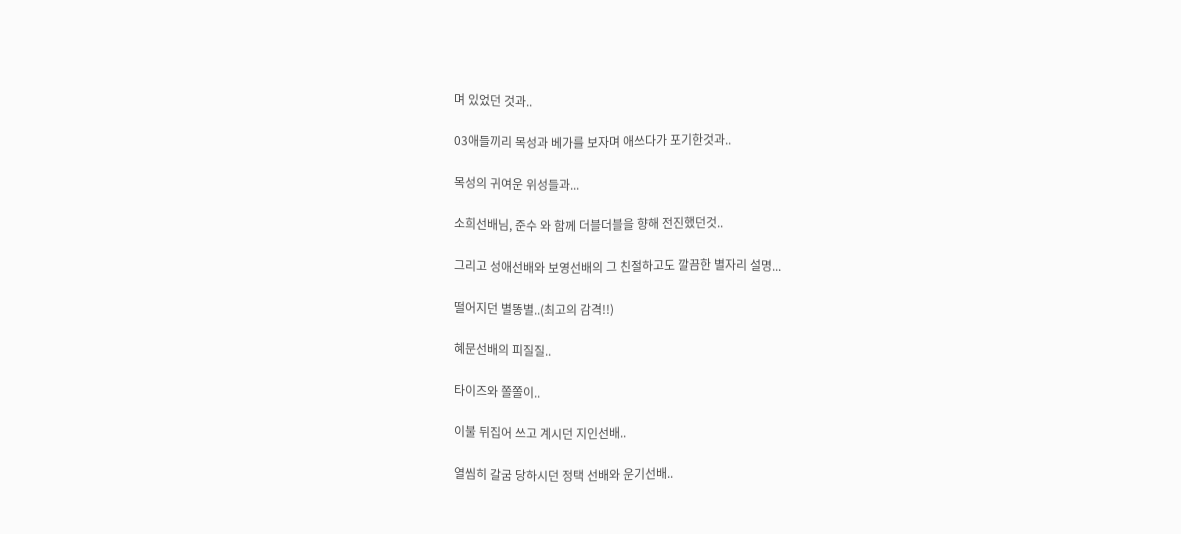며 있었던 것과..

03애들끼리 목성과 베가를 보자며 애쓰다가 포기한것과..

목성의 귀여운 위성들과...

소희선배님, 준수 와 함께 더블더블을 향해 전진했던것..

그리고 성애선배와 보영선배의 그 친절하고도 깔끔한 별자리 설명...

떨어지던 별똥별..(최고의 감격!!)

혜문선배의 피질질..

타이즈와 쫄쫄이..

이불 뒤집어 쓰고 계시던 지인선배..

열씸히 갈굼 당하시던 정택 선배와 운기선배..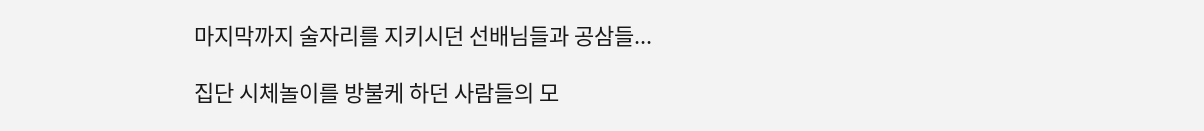마지막까지 술자리를 지키시던 선배님들과 공삼들...

집단 시체놀이를 방불케 하던 사람들의 모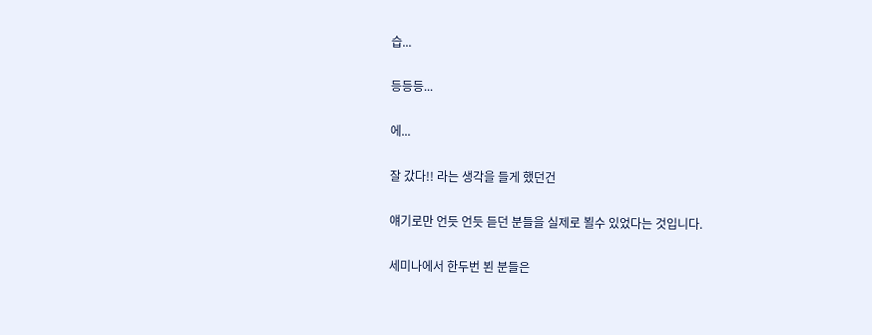습...

등등등...

에...

잘 갔다!! 라는 생각을 들게 했던건

얘기로만 언듯 언듯 듣던 분들을 실제로 뵐수 있었다는 것입니다.

세미나에서 한두번 뵌 분들은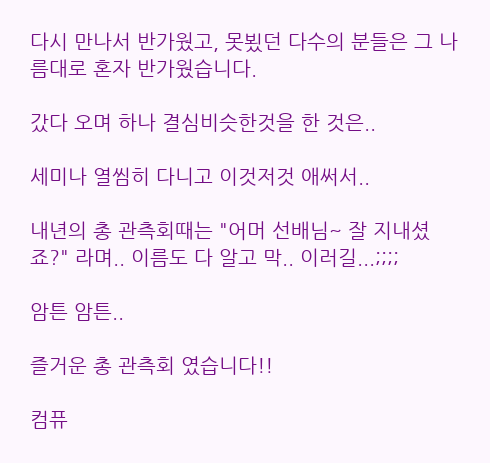다시 만나서 반가웠고, 못뵜던 다수의 분들은 그 나름대로 혼자 반가웠습니다.

갔다 오며 하나 결심비슷한것을 한 것은..

세미나 열씸히 다니고 이것저것 애써서..

내년의 총 관측회때는 "어머 선배님~ 잘 지내셨죠?" 라며.. 이름도 다 알고 막.. 이러길...;;;;

암튼 암튼..

즐거운 총 관측회 였습니다!!

컴퓨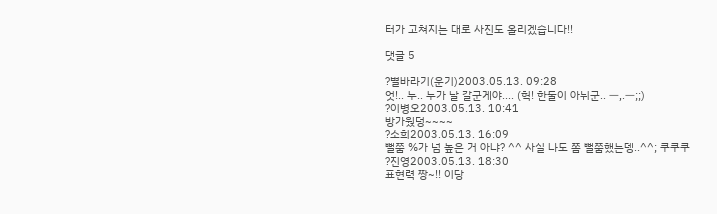터가 고쳐지는 대로 사진도 올리겠습니다!!

댓글 5

?별바라기(운기)2003.05.13. 09:28
엇!.. 누.. 누가 날 갈군게야.... (헉! 한둘이 아뉘군.. ㅡ,.ㅡ;;)
?이병오2003.05.13. 10:41
방가웠덩~~~~
?소희2003.05.13. 16:09
뻘쭘 %가 넘 높은 거 아냐? ^^ 사실 나도 쫌 뻘쭘했는뎅..^^; 쿠쿠쿠
?진영2003.05.13. 18:30
표현력 짱~!! 이당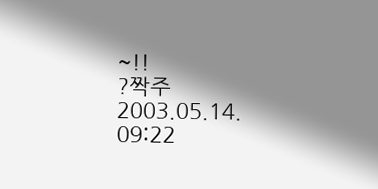~!!
?짝주2003.05.14. 09:22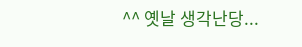^^ 옛날 생각난당...